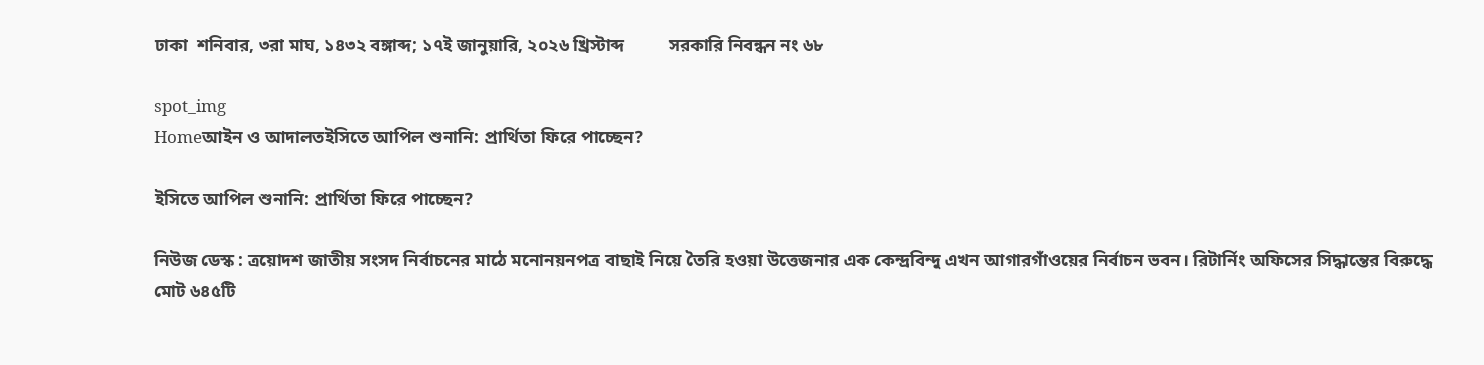ঢাকা  শনিবার, ৩রা মাঘ, ১৪৩২ বঙ্গাব্দ; ১৭ই জানুয়ারি, ২০২৬ খ্রিস্টাব্দ          সরকারি নিবন্ধন নং ৬৮

spot_img
Homeআইন ও আদালতইসিতে আপিল শুনানি: প্রার্থিতা ফিরে পাচ্ছেন?

ইসিতে আপিল শুনানি: প্রার্থিতা ফিরে পাচ্ছেন?

নিউজ ডেস্ক : ত্রয়োদশ জাতীয় সংসদ নির্বাচনের মাঠে মনোনয়নপত্র বাছাই নিয়ে তৈরি হওয়া উত্তেজনার এক কেন্দ্রবিন্দু এখন আগারগাঁওয়ের নির্বাচন ভবন। রিটার্নিং অফিসের সিদ্ধান্তের বিরুদ্ধে মোট ৬৪৫টি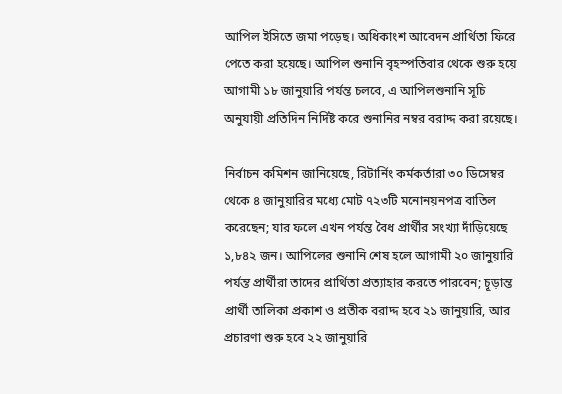আপিল ইসিতে জমা পড়েছ। অধিকাংশ আবেদন প্রার্থিতা ফিরে পেতে করা হয়েছে। আপিল শুনানি বৃহস্পতিবার থেকে শুরু হয়ে আগামী ১৮ জানুয়ারি পর্যন্ত চলবে, এ আপিলশুনানি সূচি অনুযায়ী প্রতিদিন নির্দিষ্ট করে শুনানির নম্বর বরাদ্দ করা রয়েছে।

নির্বাচন কমিশন জানিয়েছে, রিটার্নিং কর্মকর্তারা ৩০ ডিসেম্বর থেকে ৪ জানুয়ারির মধ্যে মোট ৭২৩টি মনোনয়নপত্র বাতিল করেছেন; যার ফলে এখন পর্যন্ত বৈধ প্রার্থীর সংখ্যা দাঁড়িয়েছে ১,৮৪২ জন। আপিলের শুনানি শেষ হলে আগামী ২০ জানুয়ারি পর্যন্ত প্রার্থীরা তাদের প্রার্থিতা প্রত্যাহার করতে পারবেন; চূড়ান্ত প্রার্থী তালিকা প্রকাশ ও প্রতীক বরাদ্দ হবে ২১ জানুয়ারি, আর প্রচারণা শুরু হবে ২২ জানুয়ারি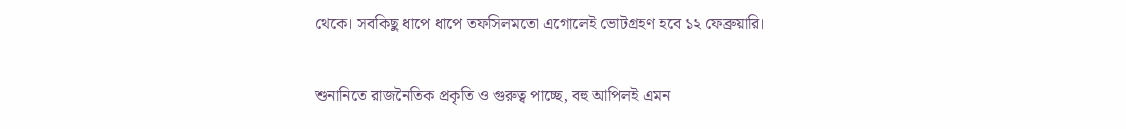থেকে। সবকিছু ধাপে ধাপে তফসিলমতো এগোলেই ভোটগ্রহণ হবে ১২ ফেব্রুয়ারি।

শুনানিতে রাজনৈতিক প্রকৃতি ও গুরুত্ব পাচ্ছে, বহু আপিলই এমন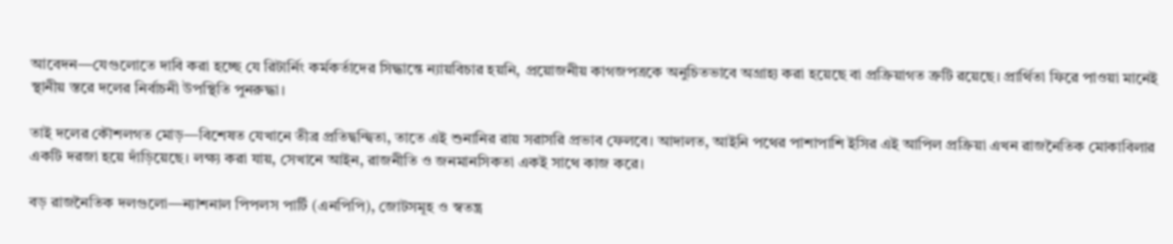আবেদন—যেগুলোতে দাবি করা হচ্ছে যে রিটার্নিং কর্মকর্তাদের সিদ্ধান্তে ন্যায়বিচার হয়নি, প্রয়োজনীয় কাগজপত্রকে অনুচিতভাবে অগ্রাহ্য করা হয়েছে বা প্রক্রিয়াগত ত্রুটি রয়েছে। প্রার্থিতা ফিরে পাওয়া মানেই স্থানীয় স্তরে দলের নির্বাচনী উপস্থিতি পুনরুদ্ধা।

তাই দলের কৌশলগত মোড়—বিশেষত যেখানে তীব্র প্রতিদ্বন্দ্বিতা, তাতে এই শুনানির রায় সরাসরি প্রভাব ফেলবে। আদালত, আইনি পথের পাশাপাশি ইসির এই আপিল প্রক্রিয়া এখন রাজনৈতিক মোকাবিলার একটি দরজা হয়ে দাঁড়িয়েছে। লক্ষ্য করা যায়, সেখানে আইন, রাজনীতি ও জনমানসিকতা একই সাথে কাজ করে।

বড় রাজনৈতিক দলগুলো—ন্যাশনাল পিপলস পার্টি (এনপিপি), জোটসমূহ ও স্বতন্ত্র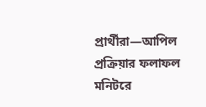প্রার্থীরা—আপিল প্রক্রিয়ার ফলাফল মনিটরে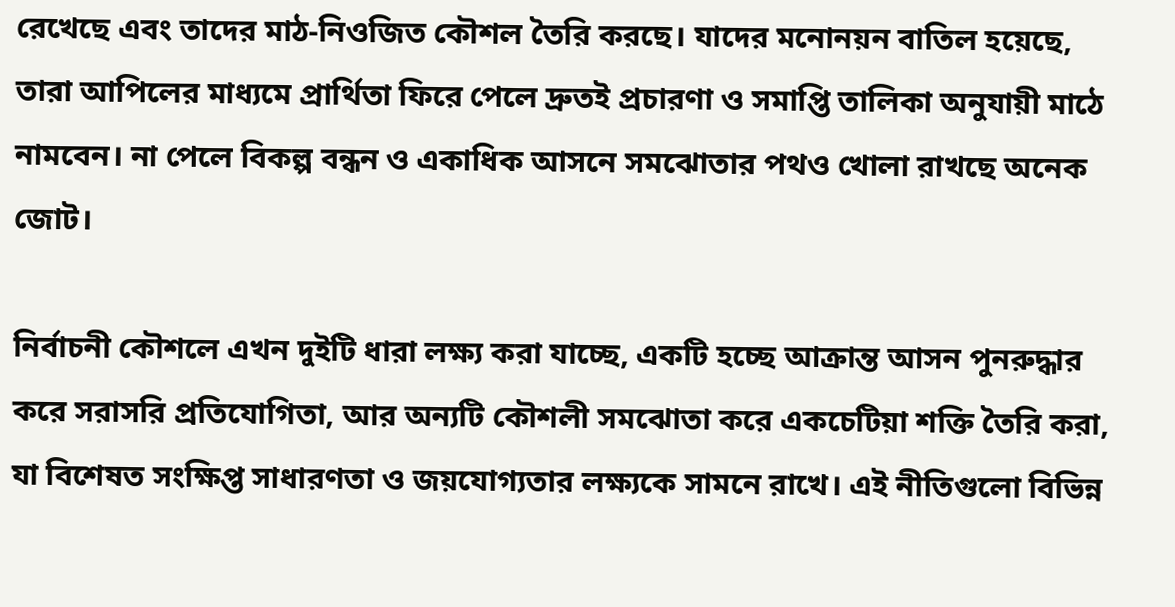রেখেছে এবং তাদের মাঠ-নিওজিত কৌশল তৈরি করছে। যাদের মনোনয়ন বাতিল হয়েছে, তারা আপিলের মাধ্যমে প্রার্থিতা ফিরে পেলে দ্রুতই প্রচারণা ও সমাপ্তি তালিকা অনুযায়ী মাঠে নামবেন। না পেলে বিকল্প বন্ধন ও একাধিক আসনে সমঝোতার পথও খোলা রাখছে অনেক জোট।

নির্বাচনী কৌশলে এখন দুইটি ধারা লক্ষ্য করা যাচ্ছে, একটি হচ্ছে আক্রান্ত আসন পুনরুদ্ধার করে সরাসরি প্রতিযোগিতা, আর অন্যটি কৌশলী সমঝোতা করে একচেটিয়া শক্তি তৈরি করা, যা বিশেষত সংক্ষিপ্ত সাধারণতা ও জয়যোগ্যতার লক্ষ্যকে সামনে রাখে। এই নীতিগুলো বিভিন্ন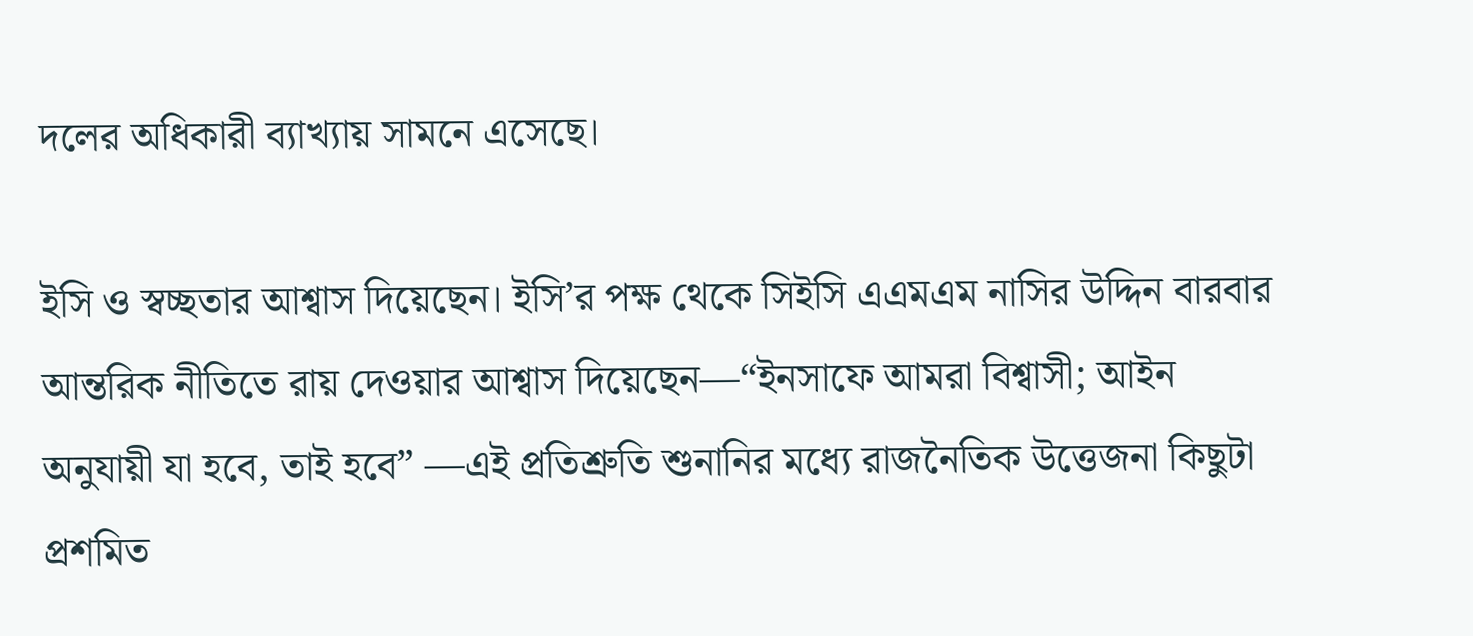দলের অধিকারী ব্যাখ্যায় সামনে এসেছে।

ইসি ও স্বচ্ছতার আশ্বাস দিয়েছেন। ইসি’র পক্ষ থেকে সিইসি এএমএম নাসির উদ্দিন বারবার আন্তরিক নীতিতে রায় দেওয়ার আশ্বাস দিয়েছেন—“ইনসাফে আমরা বিশ্বাসী; আইন অনুযায়ী যা হবে, তাই হবে” —এই প্রতিশ্রুতি শুনানির মধ্যে রাজনৈতিক উত্তেজনা কিছুটা প্রশমিত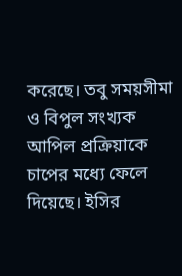করেছে। তবু সময়সীমা ও বিপুল সংখ্যক আপিল প্রক্রিয়াকে চাপের মধ্যে ফেলে দিয়েছে। ইসির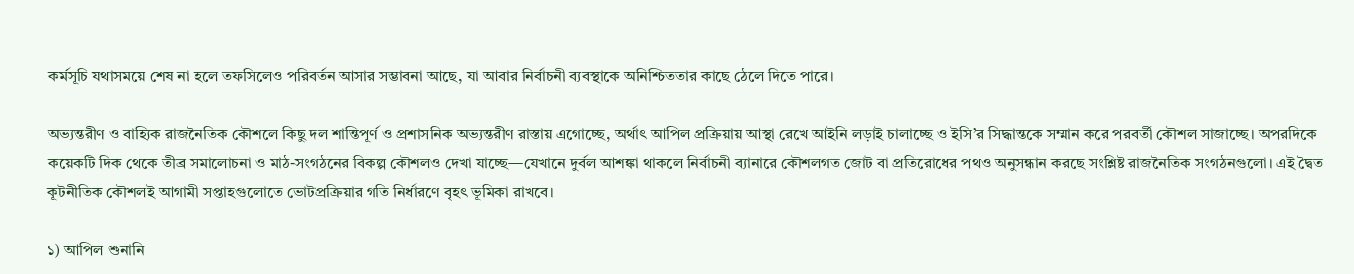কর্মসূচি যথাসময়ে শেষ না হলে তফসিলেও পরিবর্তন আসার সম্ভাবনা আছে, যা আবার নির্বাচনী ব্যবস্থাকে অনিশ্চিততার কাছে ঠেলে দিতে পারে।

অভ্যন্তরীণ ও বাহ্যিক রাজনৈতিক কৌশলে কিছু দল শান্তিপূর্ণ ও প্রশাসনিক অভ্যন্তরীণ রাস্তায় এগোচ্ছে, অর্থাৎ আপিল প্রক্রিয়ায় আস্থা রেখে আইনি লড়াই চালাচ্ছে ও ইসি’র সিদ্ধান্তকে সম্মান করে পরবর্তী কৌশল সাজাচ্ছে। অপরদিকে কয়েকটি দিক থেকে তীব্র সমালোচনা ও মাঠ-সংগঠনের বিকল্প কৌশলও দেখা যাচ্ছে—যেখানে দুর্বল আশঙ্কা থাকলে নির্বাচনী ব্যানারে কৌশলগত জোট বা প্রতিরোধের পথও অনুসন্ধান করছে সংশ্লিষ্ট রাজনৈতিক সংগঠনগুলো। এই দ্বৈত কূটনীতিক কৌশলই আগামী সপ্তাহগুলোতে ভোটপ্রক্রিয়ার গতি নির্ধারণে বৃহৎ ভূমিকা রাখবে।

১) আপিল শুনানি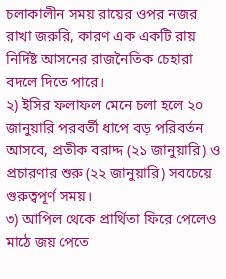চলাকালীন সময় রায়ের ওপর নজর রাখা জরুরি, কারণ এক একটি রায় নির্দিষ্ট আসনের রাজনৈতিক চেহারা বদলে দিতে পারে।
২) ইসির ফলাফল মেনে চলা হলে ২০ জানুয়ারি পরবর্তী ধাপে বড় পরিবর্তন আসবে, প্রতীক বরাদ্দ (২১ জানুয়ারি) ও প্রচারণার শুরু (২২ জানুয়ারি) সবচেয়ে গুরুত্বপূর্ণ সময়।
৩) আপিল থেকে প্রার্থিতা ফিরে পেলেও মাঠে জয় পেতে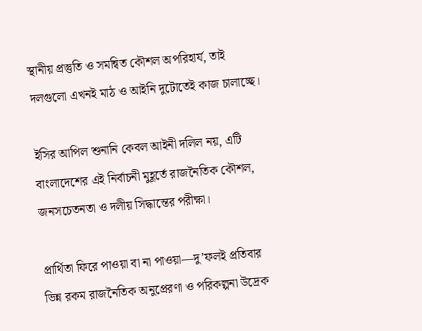স্থানীয় প্রস্তুতি ও সমন্বিত কৌশল অপরিহার্য, তাই দলগুলো এখনই মাঠ ও আইনি দুটোতেই কাজ চালাচ্ছে।

ইসির আপিল শুনানি কেবল আইনী দলিল নয়, এটি বাংলাদেশের এই নির্বাচনী মুহূর্তে রাজনৈতিক কৌশল, জনসচেতনতা ও দলীয় সিদ্ধান্তের পরীক্ষা।

প্রার্থিতা ফিরে পাওয়া বা না পাওয়া—দু’ফলই প্রতিবার ভিন্ন রকম রাজনৈতিক অনুপ্রেরণা ও পরিকল্পনা উদ্রেক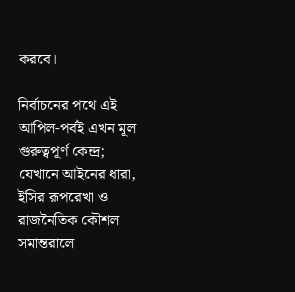করবে।

নির্বাচনের পথে এই আপিল-পর্বই এখন মূল গুরুত্বপূর্ণ কেন্দ্র; যেখানে আইনের ধারা, ইসির রূপরেখা ও রাজনৈতিক কৌশল সমান্তরালে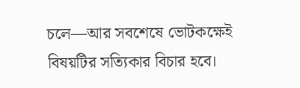চলে—আর সবশেষে ভোটকক্ষেই বিষয়টির সত্যিকার বিচার হবে।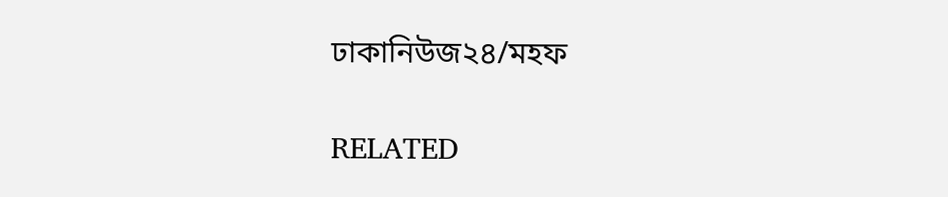ঢাকানিউজ২৪/মহফ

RELATED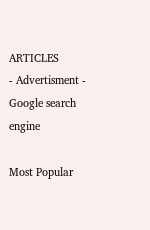ARTICLES
- Advertisment -
Google search engine

Most Popular